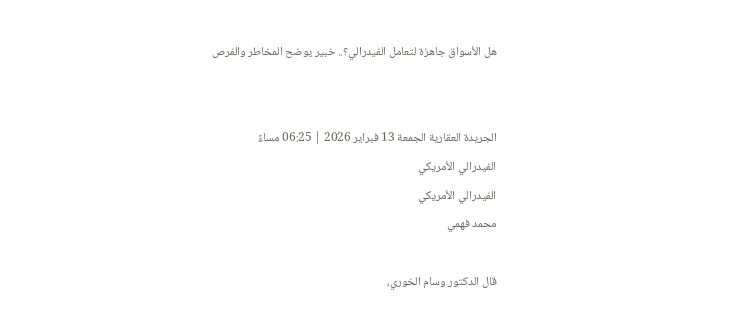هل الأسواق جاهزة لتعامل الفيدرالي؟.. خبير يوضح المخاطر والفرص


الجريدة العقارية الجمعة 13 فبراير 2026 | 06:25 مساءً
الفيدرالي الأمريكي
الفيدرالي الأمريكي
محمد فهمي

قال الدكتور وسام الخوري،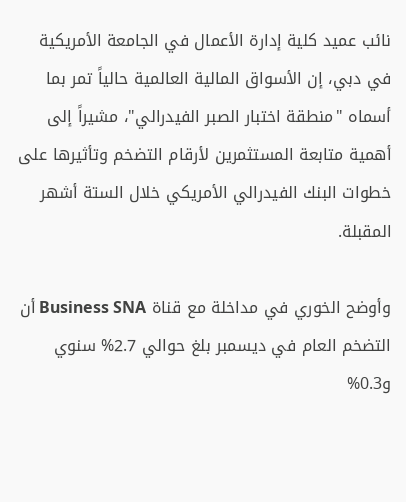نائب عميد كلية إدارة الأعمال في الجامعة الأمريكية في دبي، إن الأسواق المالية العالمية حالياً تمر بما أسماه "منطقة اختبار الصبر الفيدرالي"، مشيراً إلى أهمية متابعة المستثمرين لأرقام التضخم وتأثيرها على خطوات البنك الفيدرالي الأمريكي خلال الستة أشهر المقبلة.

وأوضح الخوري في مداخلة مع قناة Business SNA أن التضخم العام في ديسمبر بلغ حوالي 2.7% سنوي و0.3%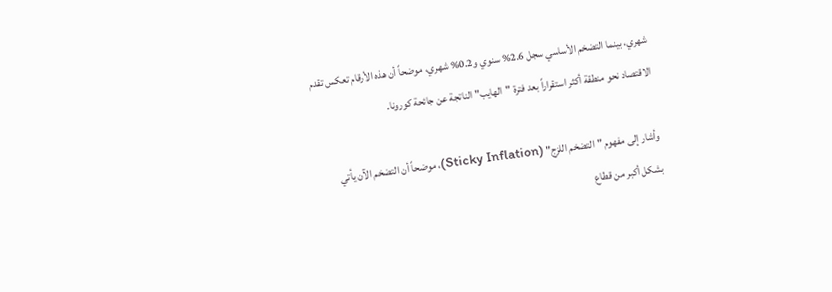شهري، بينما التضخم الأساسي سجل 2.6% سنوي و0.2% شهري، موضحاً أن هذه الأرقام تعكس تقدم الاقتصاد نحو منطقة أكثر استقراراً بعد فترة "الهايب" الناتجة عن جائحة كورونا.

وأشار إلى مفهوم "التضخم اللزج" (Sticky Inflation)، موضحاً أن التضخم الآن يأتي بشكل أكبر من قطاع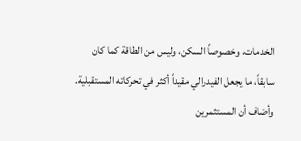الخدمات، وخصوصاً السكن، وليس من الطاقة كما كان سابقاً، ما يجعل الفيدرالي مقيداً أكثر في تحركاته المستقبلية. وأضاف أن المستثمرين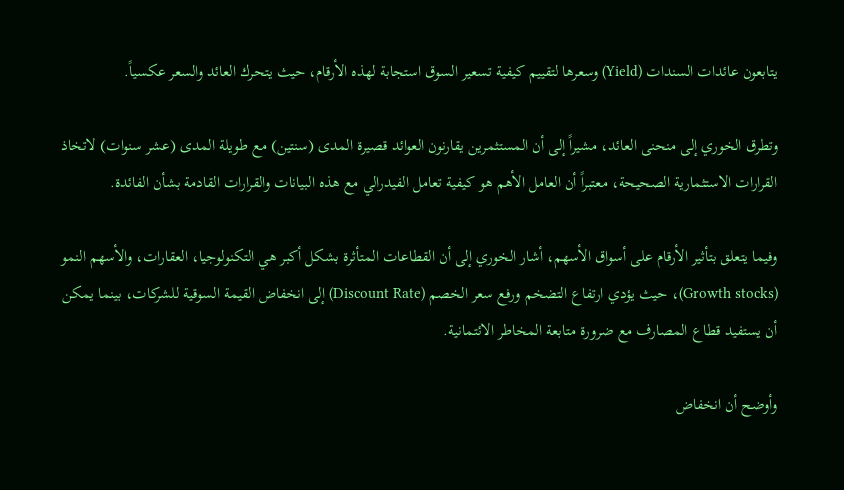يتابعون عائدات السندات (Yield) وسعرها لتقييم كيفية تسعير السوق استجابة لهذه الأرقام، حيث يتحرك العائد والسعر عكسياً.

وتطرق الخوري إلى منحنى العائد، مشيراً إلى أن المستثمرين يقارنون العوائد قصيرة المدى (سنتين) مع طويلة المدى (عشر سنوات) لاتخاذ القرارات الاستثمارية الصحيحة، معتبراً أن العامل الأهم هو كيفية تعامل الفيدرالي مع هذه البيانات والقرارات القادمة بشأن الفائدة.

وفيما يتعلق بتأثير الأرقام على أسواق الأسهم، أشار الخوري إلى أن القطاعات المتأثرة بشكل أكبر هي التكنولوجيا، العقارات، والأسهم النمو (Growth stocks)، حيث يؤدي ارتفاع التضخم ورفع سعر الخصم (Discount Rate) إلى انخفاض القيمة السوقية للشركات، بينما يمكن أن يستفيد قطاع المصارف مع ضرورة متابعة المخاطر الائتمانية.

وأوضح أن انخفاض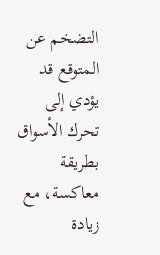التضخم عن المتوقع قد يؤدي إلى تحرك الأسواق بطريقة معاكسة، مع زيادة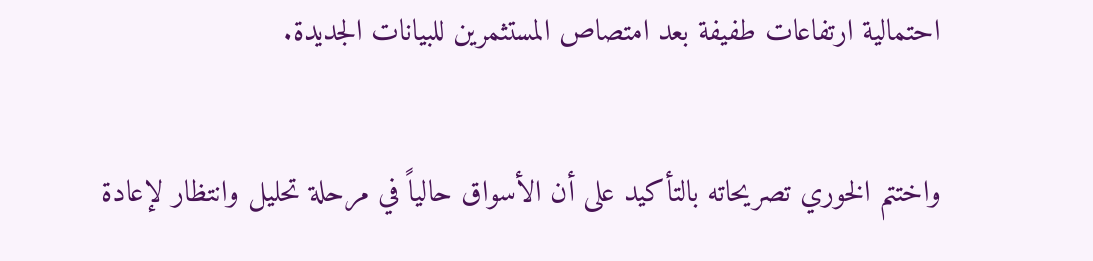احتمالية ارتفاعات طفيفة بعد امتصاص المستثمرين للبيانات الجديدة.

واختتم الخوري تصريحاته بالتأكيد على أن الأسواق حالياً في مرحلة تحليل وانتظار لإعادة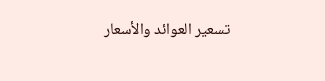تسعير العوائد والأسعار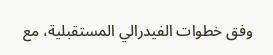وفق خطوات الفيدرالي المستقبلية، مع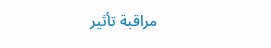مراقبة تأثير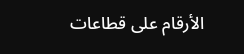الأرقام على قطاعات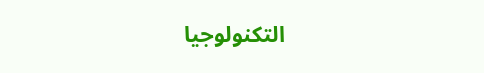التكنولوجيا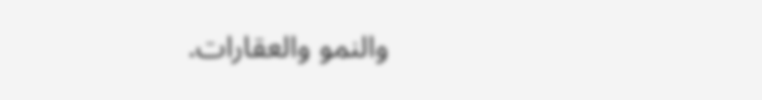والنمو والعقارات.